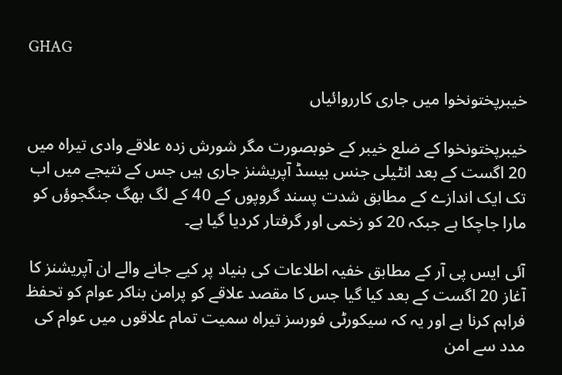GHAG

خیبرپختونخوا میں جاری کارروائیاں

خیبرپختونخوا کے ضلع خیبر کے خوبصورت مگر شورش زدہ علاقے وادی تیراہ میں 20 اگست کے بعد انٹیلی جنس بیسڈ آپریشنز جاری ہیں جس کے نتیجے میں اب تک ایک اندازے کے مطابق شدت پسند گروپوں کے 40 کے لگ بھگ جنگجوؤں کو مارا جاچکا ہے جبکہ 20 کو زخمی اور گرفتار کردیا گیا ہے۔

آئی ایس پی آر کے مطابق خفیہ اطلاعات کی بنیاد پر کیے جانے والے ان آپریشنز کا آغاز 20 اگست کے بعد کیا گیا جس کا مقصد علاقے کو پرامن بناکر عوام کو تحفظ فراہم کرنا ہے اور یہ کہ سیکورٹی فورسز تیراہ سمیت تمام علاقوں میں عوام کی مدد سے امن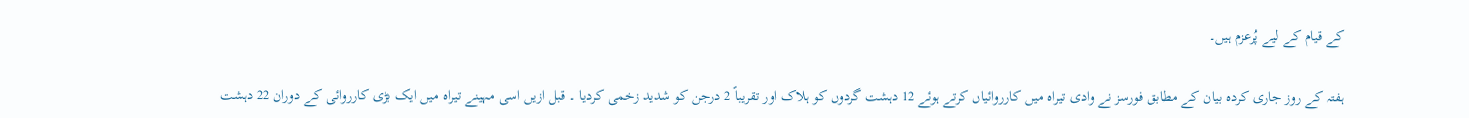کے قیام کے لیے پُرعزم ہیں۔

ہفتہ کے روز جاری کردہ بیان کے مطابق فورسز نے وادی تیراہ میں کارروائیاں کرتے ہوئے 12 دہشت گردوں کو ہلاک اور تقریباً 2 درجن کو شدید زخمی کردیا ۔ قبل ازیں اسی مہینے تیراہ میں ایک بڑی کارروائی کے دوران 22 دہشت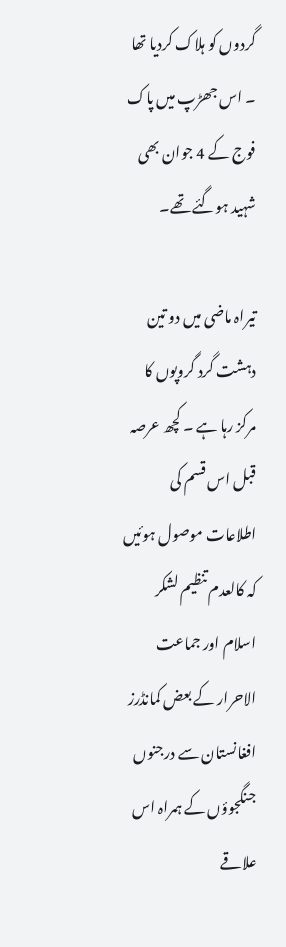گردوں کو ہلاک کردیا تھا ۔ اس جھڑپ میں پاک فوج کے 4 جوان بھی شہید ہوگئے تھے۔

تیراہ ماضی میں دو تین دہشت گرد گروپوں کا مرکز رہا ہے ۔ کچھ عرصہ قبل اس قسم کی اطلاعات موصول ہوئیں کہ کالعدم تنظیم لشکر اسلام اور جماعت الاحرار کے بعض کمانڈرز افغانستان سے درجنوں جنگجوؤں کے ہمراہ اس علاقے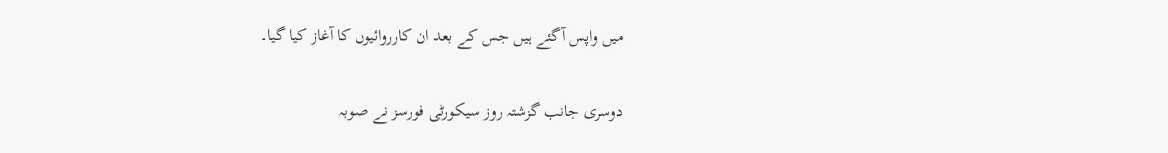میں واپس آگئے ہیں جس کے بعد ان کارروائیوں کا آغاز کیا گیا۔

دوسری جانب گزشتہ روز سیکورٹی فورسز نے صوبہ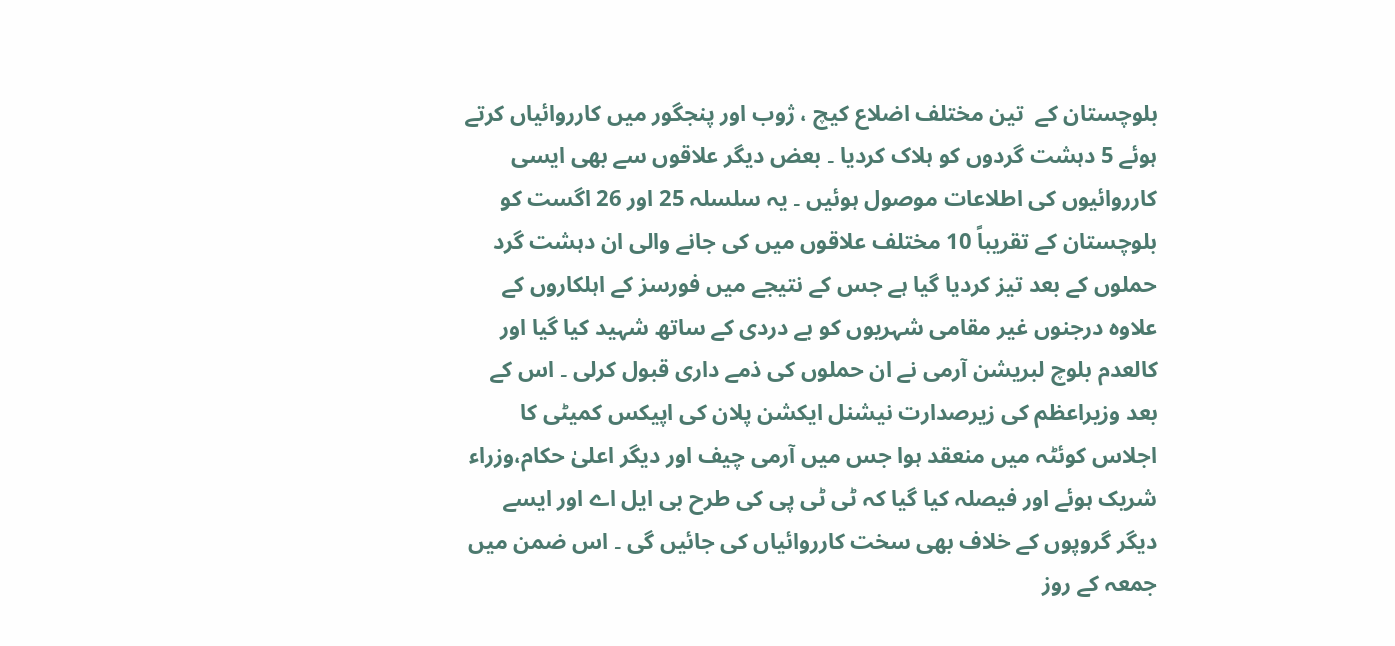بلوچستان کے  تین مختلف اضلاع کیچ ، ژوب اور پنجگور میں کارروائیاں کرتے ہوئے 5 دہشت گردوں کو ہلاک کردیا ۔ بعض دیگر علاقوں سے بھی ایسی کارروائیوں کی اطلاعات موصول ہوئیں ۔ یہ سلسلہ 25 اور 26 اگست کو بلوچستان کے تقریباً 10 مختلف علاقوں میں کی جانے والی ان دہشت گرد حملوں کے بعد تیز کردیا گیا ہے جس کے نتیجے میں فورسز کے اہلکاروں کے علاوہ درجنوں غیر مقامی شہریوں کو بے دردی کے ساتھ شہید کیا گیا اور کالعدم بلوچ لبریشن آرمی نے ان حملوں کی ذمے داری قبول کرلی ۔ اس کے بعد وزیراعظم کی زیرصدارت نیشنل ایکشن پلان کی اپیکس کمیٹی کا اجلاس کوئٹہ میں منعقد ہوا جس میں آرمی چیف اور دیگر اعلیٰ حکام،وزراء شریک ہوئے اور فیصلہ کیا گیا کہ ٹی ٹی پی کی طرح بی ایل اے اور ایسے دیگر گروپوں کے خلاف بھی سخت کارروائیاں کی جائیں گی ۔ اس ضمن میں جمعہ کے روز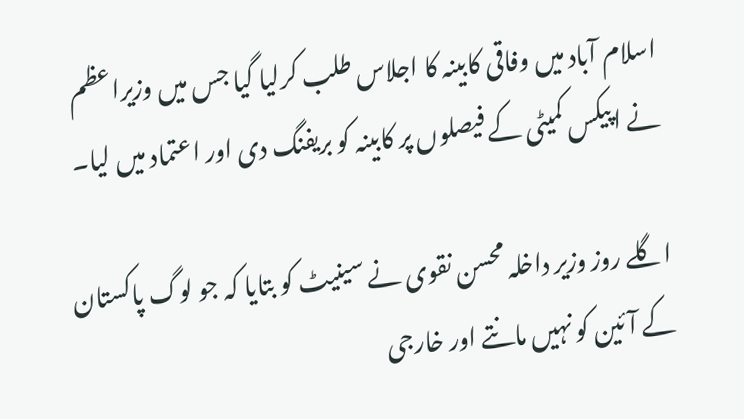اسلام آباد میں وفاقی کابینہ کا اجلاس طلب کرلیا گیا جس میں وزیراعظم نے اپیکس کمیٹی کے فیصلوں پر کابینہ کو بریفنگ دی اور اعتماد میں لیا۔

اگلے روز وزیر داخلہ محسن نقوی نے سینیٹ کو بتایا کہ جو لوگ پاکستان کے آئین کو نہیں مانتے اور خارجی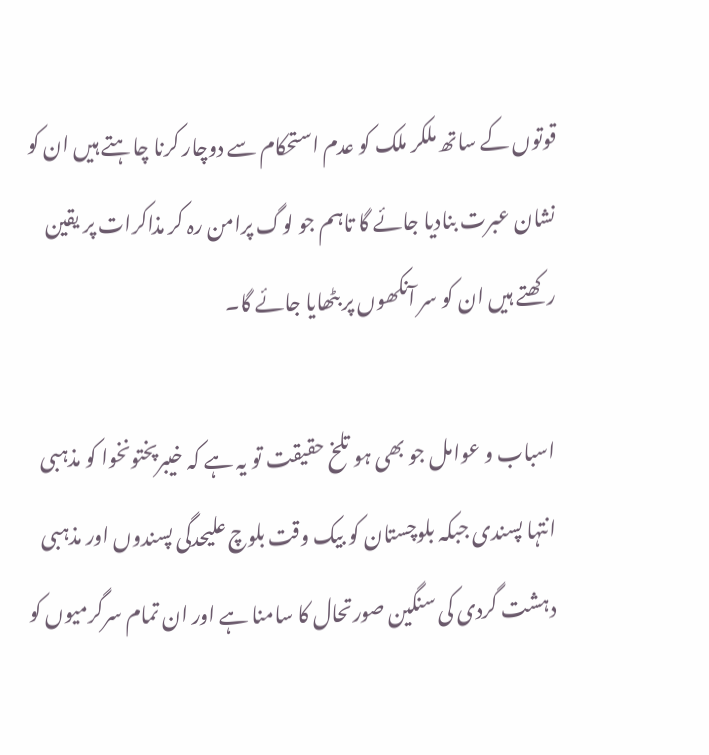قوتوں کے ساتھ ملکر ملک کو عدم استحکام سے دوچار کرنا چاہتے ہیں ان کو نشان عبرت بنادیا جائے گا تاہم جو لوگ پرامن رہ کر مذاکرات پر یقین رکھتے ہیں ان کو سر آنکھوں پر بٹھایا جائے گا۔

اسباب و عوامل جو بھی ہو تلخ حقیقت تو یہ ہے کہ خیبرپختونخوا کو مذہبی انتہا پسندی جبکہ بلوچستان کو بیک وقت بلوچ علیحدگی پسندوں اور مذہبی دہشت گردی کی سنگین صورتحال کا سامنا ہے اور ان تمام سرگرمیوں کو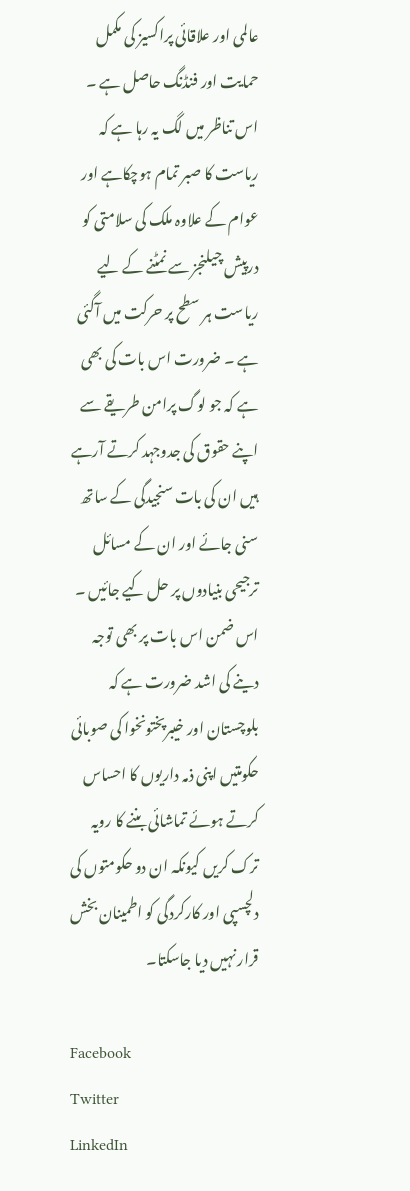عالمی اور علاقائی پراکسیز کی مکمل حمایت اور فنڈنگ حاصل ہے ۔ اس تناظر میں لگ یہ رہا ہے کہ ریاست کا صبر تمام ہوچکاہے اور عوام کے علاوہ ملک کی سلامتی کو درپیش چیلنجز سے نمٹنے کے لیے ریاست ہر سطح پر حرکت میں آگئی ہے ۔ ضرورت اس بات کی بھی ہے کہ جو لوگ پرامن طریقے سے اپنے حقوق کی جدوجہد کرتے آرہے ہیں ان کی بات سنجیدگی کے ساتھ سنی جائے اور ان کے مسائل ترجیحی بنیادوں پر حل کیے جائیں ۔ اس ضمن اس بات پر بھی توجہ دینے کی اشد ضرورت ہے کہ بلوچستان اور خیبرپختونخوا کی صوبائی حکومتیں اپنی ذمہ داریوں کا احساس کرتے ہوئے تماشائی بننے کا رویہ ترک کریں کیونکہ ان دو حکومتوں کی دلچسپی اور کارکردگی کو اطمینان بخش قرار نہیں دیا جاسکتا۔

Facebook
Twitter
LinkedIn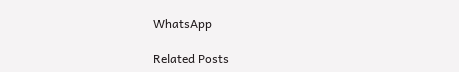WhatsApp

Related Posts